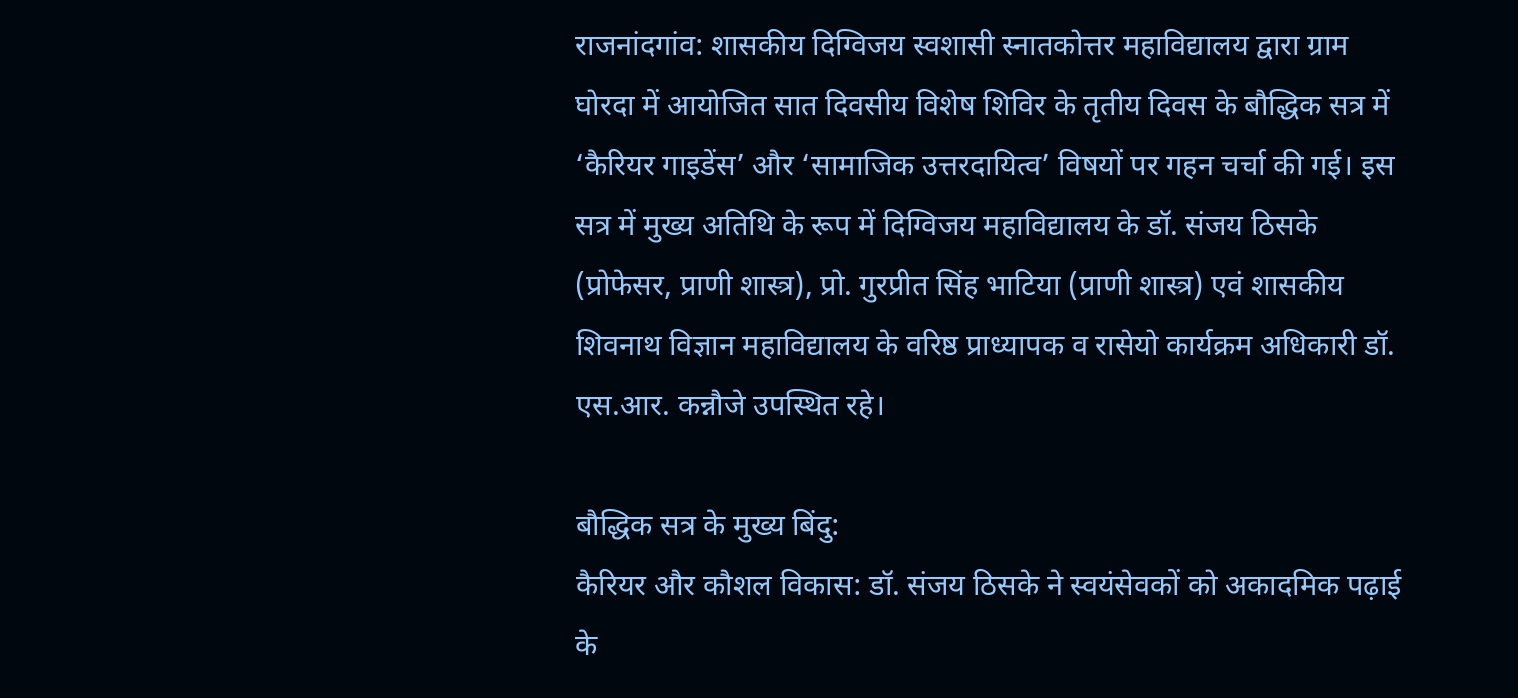राजनांदगांव: शासकीय दिग्विजय स्वशासी स्नातकोत्तर महाविद्यालय द्वारा ग्राम घोरदा में आयोजित सात दिवसीय विशेष शिविर के तृतीय दिवस के बौद्धिक सत्र में ‘कैरियर गाइडेंस’ और ‘सामाजिक उत्तरदायित्व’ विषयों पर गहन चर्चा की गई। इस सत्र में मुख्य अतिथि के रूप में दिग्विजय महाविद्यालय के डॉ. संजय ठिसके (प्रोफेसर, प्राणी शास्त्र), प्रो. गुरप्रीत सिंह भाटिया (प्राणी शास्त्र) एवं शासकीय शिवनाथ विज्ञान महाविद्यालय के वरिष्ठ प्राध्यापक व रासेयो कार्यक्रम अधिकारी डॉ. एस.आर. कन्नौजे उपस्थित रहे।

बौद्धिक सत्र के मुख्य बिंदु:
कैरियर और कौशल विकास: डॉ. संजय ठिसके ने स्वयंसेवकों को अकादमिक पढ़ाई के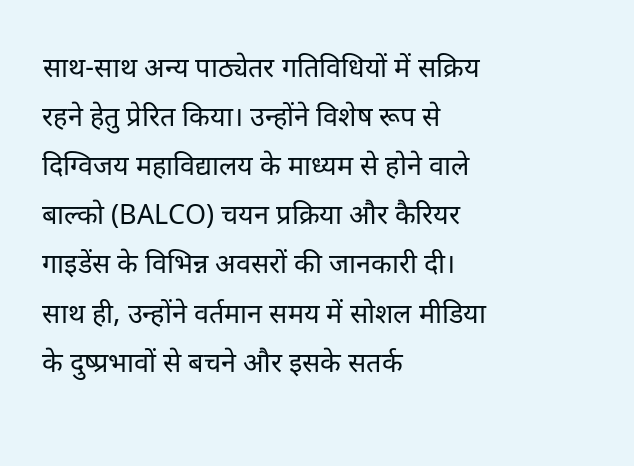साथ-साथ अन्य पाठ्येतर गतिविधियों में सक्रिय रहने हेतु प्रेरित किया। उन्होंने विशेष रूप से दिग्विजय महाविद्यालय के माध्यम से होने वाले बाल्को (BALCO) चयन प्रक्रिया और कैरियर गाइडेंस के विभिन्न अवसरों की जानकारी दी। साथ ही, उन्होंने वर्तमान समय में सोशल मीडिया के दुष्प्रभावों से बचने और इसके सतर्क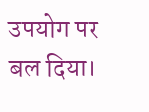उपयोग पर बल दिया।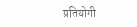प्रतियोगी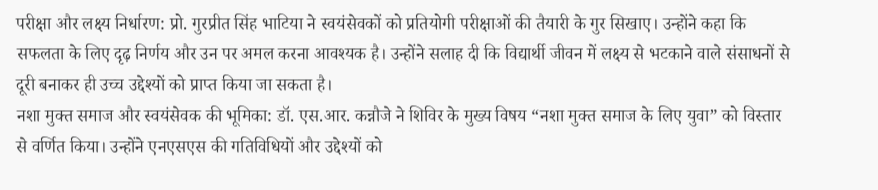परीक्षा और लक्ष्य निर्धारण: प्रो. गुरप्रीत सिंह भाटिया ने स्वयंसेवकों को प्रतियोगी परीक्षाओं की तैयारी के गुर सिखाए। उन्होंने कहा कि सफलता के लिए दृढ़ निर्णय और उन पर अमल करना आवश्यक है। उन्होंने सलाह दी कि विद्यार्थी जीवन में लक्ष्य से भटकाने वाले संसाधनों से दूरी बनाकर ही उच्च उद्देश्यों को प्राप्त किया जा सकता है।
नशा मुक्त समाज और स्वयंसेवक की भूमिका: डॉ. एस.आर. कन्नौजे ने शिविर के मुख्य विषय “नशा मुक्त समाज के लिए युवा” को विस्तार से वर्णित किया। उन्होंने एनएसएस की गतिविधियों और उद्देश्यों को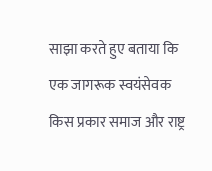साझा करते हुए बताया कि एक जागरूक स्वयंसेवक किस प्रकार समाज और राष्ट्र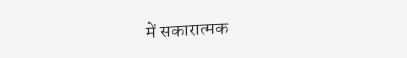में सकारात्मक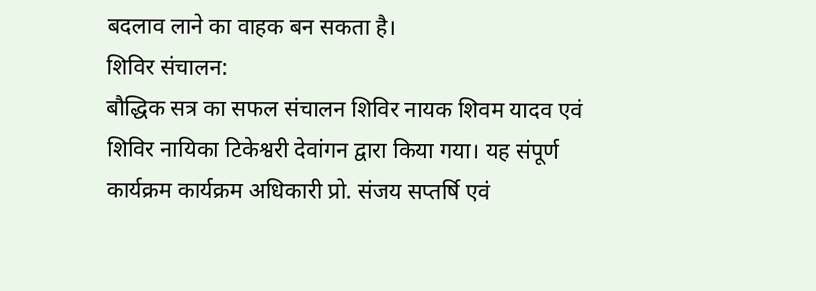बदलाव लाने का वाहक बन सकता है।
शिविर संचालन:
बौद्धिक सत्र का सफल संचालन शिविर नायक शिवम यादव एवं शिविर नायिका टिकेश्वरी देवांगन द्वारा किया गया। यह संपूर्ण कार्यक्रम कार्यक्रम अधिकारी प्रो. संजय सप्तर्षि एवं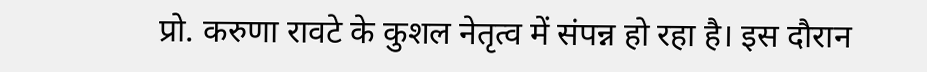प्रो. करुणा रावटे के कुशल नेतृत्व में संपन्न हो रहा है। इस दौरान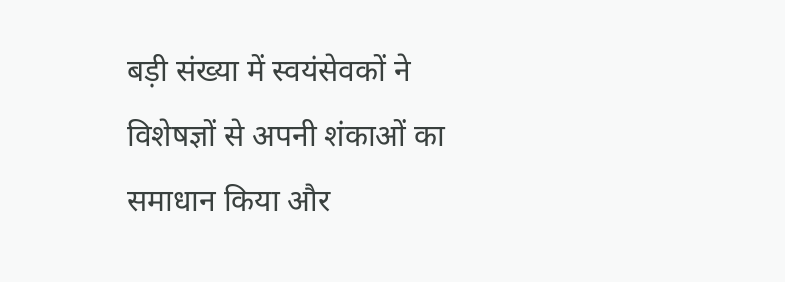बड़ी संख्या में स्वयंसेवकों ने विशेषज्ञों से अपनी शंकाओं का समाधान किया और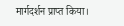मार्गदर्शन प्राप्त किया।